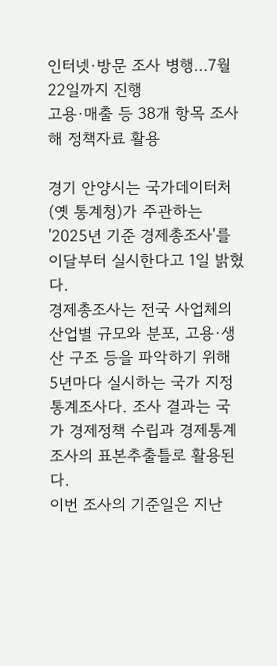인터넷·방문 조사 병행…7월22일까지 진행
고용·매출 등 38개 항목 조사해 정책자료 활용

경기 안양시는 국가데이터처(옛 통계청)가 주관하는 '2025년 기준 경제총조사'를 이달부터 실시한다고 1일 밝혔다.
경제총조사는 전국 사업체의 산업별 규모와 분포, 고용·생산 구조 등을 파악하기 위해 5년마다 실시하는 국가 지정 통계조사다. 조사 결과는 국가 경제정책 수립과 경제통계조사의 표본추출틀로 활용된다.
이번 조사의 기준일은 지난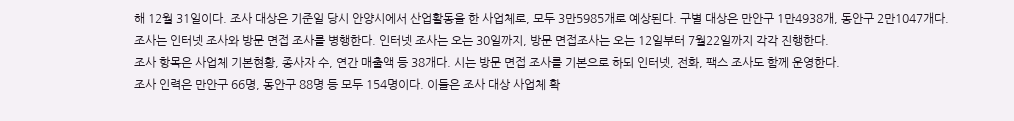해 12월 31일이다. 조사 대상은 기준일 당시 안양시에서 산업활동을 한 사업체로, 모두 3만5985개로 예상된다. 구별 대상은 만안구 1만4938개, 동안구 2만1047개다.
조사는 인터넷 조사와 방문 면접 조사를 병행한다. 인터넷 조사는 오는 30일까지, 방문 면접조사는 오는 12일부터 7월22일까지 각각 진행한다.
조사 항목은 사업체 기본현황, 종사자 수, 연간 매출액 등 38개다. 시는 방문 면접 조사를 기본으로 하되 인터넷, 전화, 팩스 조사도 함께 운영한다.
조사 인력은 만안구 66명, 동안구 88명 등 모두 154명이다. 이들은 조사 대상 사업체 확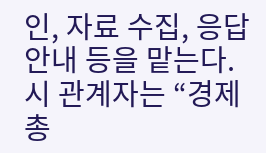인, 자료 수집, 응답 안내 등을 맡는다.
시 관계자는 “경제총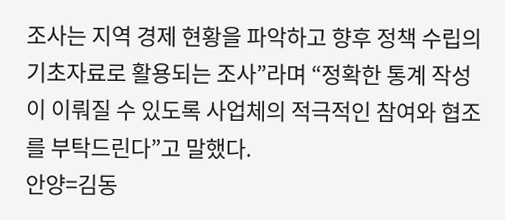조사는 지역 경제 현황을 파악하고 향후 정책 수립의 기초자료로 활용되는 조사”라며 “정확한 통계 작성이 이뤄질 수 있도록 사업체의 적극적인 참여와 협조를 부탁드린다”고 말했다.
안양=김동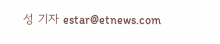성 기자 estar@etnews.com